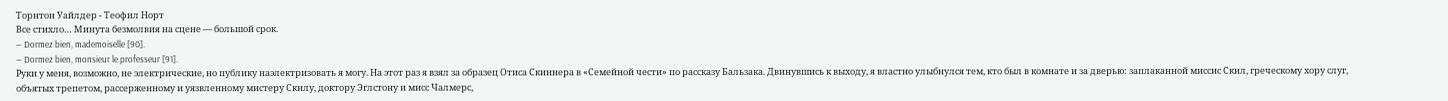Торнтон Уайлдер - Теофил Норт
Все стихло… Минута безмолвия на сцене — большой срок.
— Dormez bien, mademoiselle [90].
— Dormez bien, monsieur le professeur [91].
Руки у меня, возможно, не электрические, но публику наэлектризовать я могу. На этот раз я взял за образец Отиса Скиннера в «Семейной чести» по рассказу Бальзака. Двинувшись к выходу, я властно улыбнулся тем, кто был в комнате и за дверью: заплаканной миссис Скил, греческому хору слуг, объятых трепетом, рассерженному и уязвленному мистеру Скилу, доктору Эглстону и мисс Чалмерс,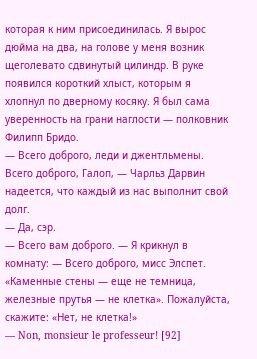которая к ним присоединилась. Я вырос дюйма на два, на голове у меня возник щеголевато сдвинутый цилиндр. В руке появился короткий хлыст, которым я хлопнул по дверному косяку. Я был сама уверенность на грани наглости — полковник Филипп Бридо.
— Всего доброго, леди и джентльмены. Всего доброго, Галоп, — Чарльз Дарвин надеется, что каждый из нас выполнит свой долг.
— Да, сэр.
— Всего вам доброго. — Я крикнул в комнату: — Всего доброго, мисс Элспет. «Каменные стены — еще не темница, железные прутья — не клетка». Пожалуйста, скажите: «Нет, не клетка!»
— Non, monsieur le professeur! [92]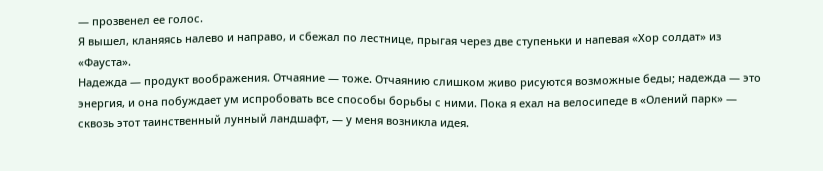— прозвенел ее голос.
Я вышел, кланяясь налево и направо, и сбежал по лестнице, прыгая через две ступеньки и напевая «Хор солдат» из «Фауста».
Надежда — продукт воображения. Отчаяние — тоже. Отчаянию слишком живо рисуются возможные беды; надежда — это энергия, и она побуждает ум испробовать все способы борьбы с ними. Пока я ехал на велосипеде в «Олений парк» — сквозь этот таинственный лунный ландшафт, — у меня возникла идея.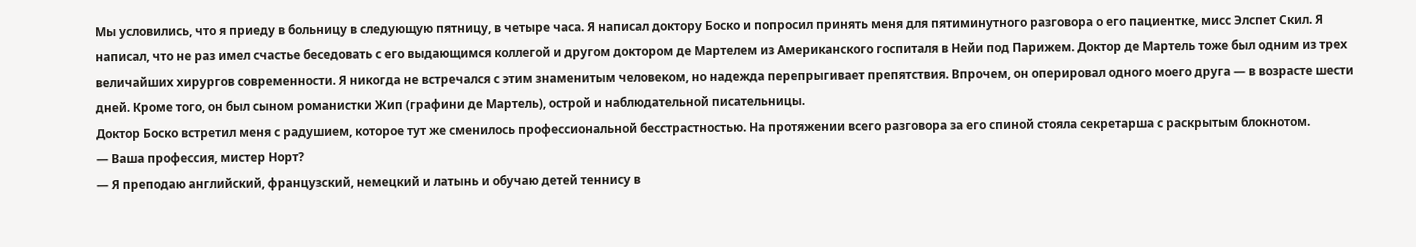Мы условились, что я приеду в больницу в следующую пятницу, в четыре часа. Я написал доктору Боско и попросил принять меня для пятиминутного разговора о его пациентке, мисс Элспет Скил. Я написал, что не раз имел счастье беседовать с его выдающимся коллегой и другом доктором де Мартелем из Американского госпиталя в Нейи под Парижем. Доктор де Мартель тоже был одним из трех величайших хирургов современности. Я никогда не встречался с этим знаменитым человеком, но надежда перепрыгивает препятствия. Впрочем, он оперировал одного моего друга — в возрасте шести дней. Кроме того, он был сыном романистки Жип (графини де Мартель), острой и наблюдательной писательницы.
Доктор Боско встретил меня с радушием, которое тут же сменилось профессиональной бесстрастностью. На протяжении всего разговора за его спиной стояла секретарша с раскрытым блокнотом.
— Ваша профессия, мистер Норт?
— Я преподаю английский, французский, немецкий и латынь и обучаю детей теннису в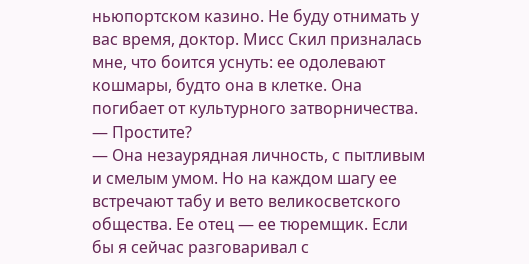ньюпортском казино. Не буду отнимать у вас время, доктор. Мисс Скил призналась мне, что боится уснуть: ее одолевают кошмары, будто она в клетке. Она погибает от культурного затворничества.
— Простите?
— Она незаурядная личность, с пытливым и смелым умом. Но на каждом шагу ее встречают табу и вето великосветского общества. Ее отец — ее тюремщик. Если бы я сейчас разговаривал с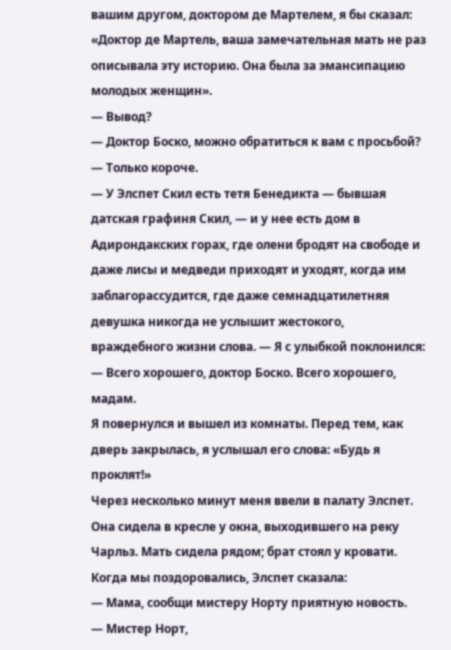вашим другом, доктором де Мартелем, я бы сказал: «Доктор де Мартель, ваша замечательная мать не раз описывала эту историю. Она была за эмансипацию молодых женщин».
— Вывод?
— Доктор Боско, можно обратиться к вам с просьбой?
— Только короче.
— У Элспет Скил есть тетя Бенедикта — бывшая датская графиня Скил, — и у нее есть дом в Адирондакских горах, где олени бродят на свободе и даже лисы и медведи приходят и уходят, когда им заблагорассудится, где даже семнадцатилетняя девушка никогда не услышит жестокого, враждебного жизни слова. — Я с улыбкой поклонился: — Всего хорошего, доктор Боско. Всего хорошего, мадам.
Я повернулся и вышел из комнаты. Перед тем, как дверь закрылась, я услышал его слова: «Будь я проклят!»
Через несколько минут меня ввели в палату Элспет. Она сидела в кресле у окна, выходившего на реку Чарльз. Мать сидела рядом; брат стоял у кровати. Когда мы поздоровались, Элспет сказала:
— Мама, сообщи мистеру Норту приятную новость.
— Мистер Норт,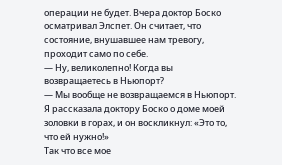операции не будет. Вчера доктор Боско осматривал Элспет. Он считает, что состояние, внушавшее нам тревогу, проходит само по себе.
— Ну, великолепно! Когда вы возвращаетесь в Ньюпорт?
— Мы вообще не возвращаемся в Ньюпорт. Я рассказала доктору Боско о доме моей золовки в горах, и он воскликнул: «Это то, что ей нужно!»
Так что все мое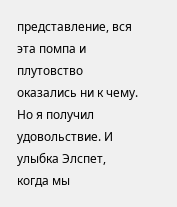представление, вся эта помпа и плутовство оказались ни к чему. Но я получил удовольствие. И улыбка Элспет, когда мы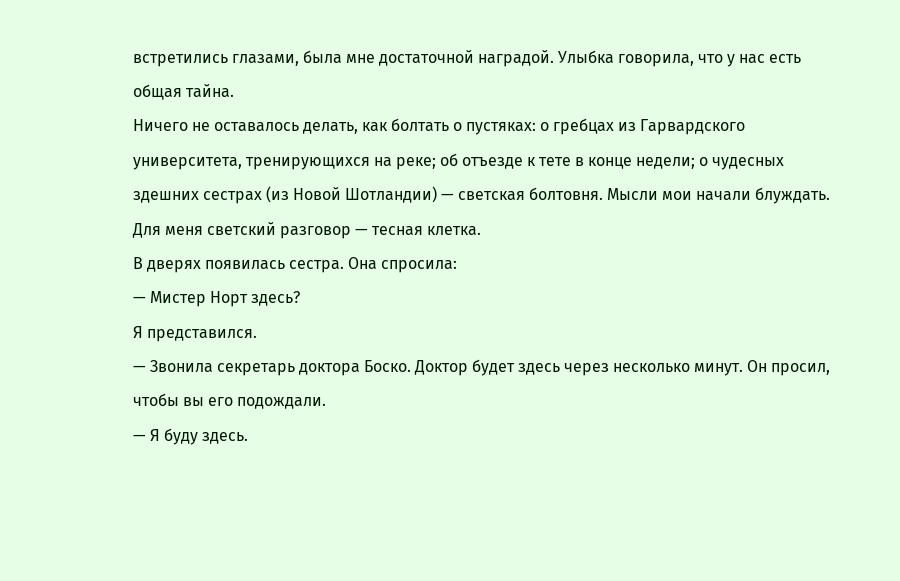встретились глазами, была мне достаточной наградой. Улыбка говорила, что у нас есть общая тайна.
Ничего не оставалось делать, как болтать о пустяках: о гребцах из Гарвардского университета, тренирующихся на реке; об отъезде к тете в конце недели; о чудесных здешних сестрах (из Новой Шотландии) — светская болтовня. Мысли мои начали блуждать. Для меня светский разговор — тесная клетка.
В дверях появилась сестра. Она спросила:
— Мистер Норт здесь?
Я представился.
— Звонила секретарь доктора Боско. Доктор будет здесь через несколько минут. Он просил, чтобы вы его подождали.
— Я буду здесь.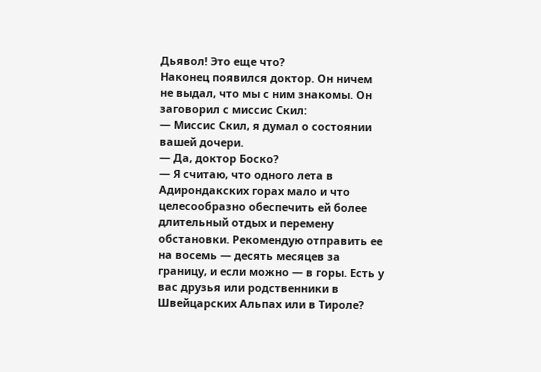Дьявол! Это еще что?
Наконец появился доктор. Он ничем не выдал, что мы с ним знакомы. Он заговорил с миссис Скил:
— Миссис Скил, я думал о состоянии вашей дочери.
— Да, доктор Боско?
— Я считаю, что одного лета в Адирондакских горах мало и что целесообразно обеспечить ей более длительный отдых и перемену обстановки. Рекомендую отправить ее на восемь — десять месяцев за границу, и если можно — в горы. Есть у вас друзья или родственники в Швейцарских Альпах или в Тироле?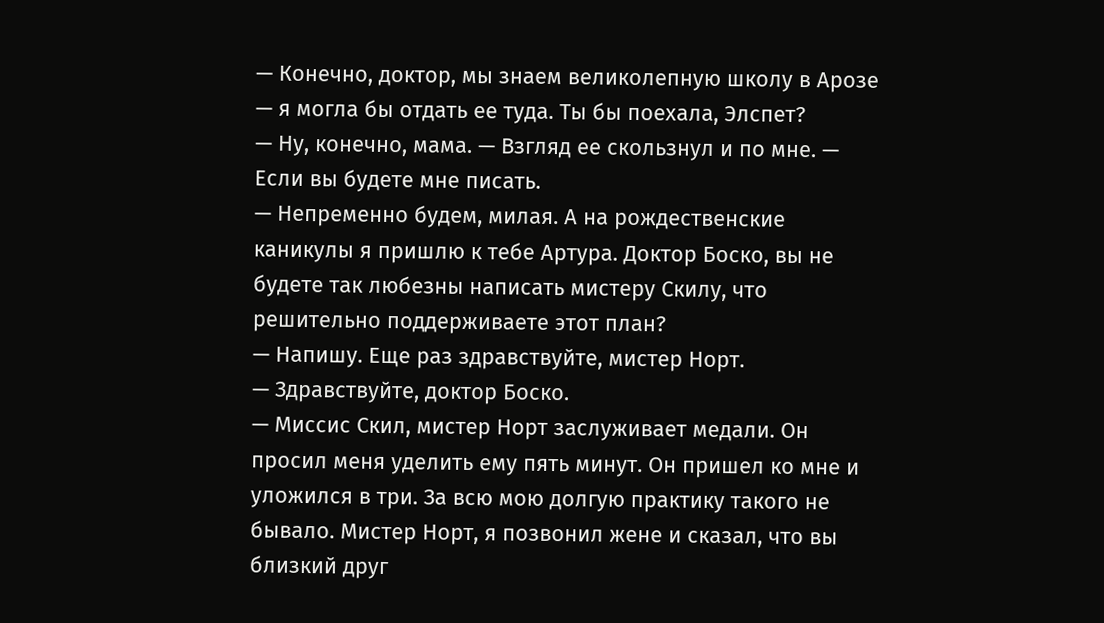— Конечно, доктор, мы знаем великолепную школу в Арозе — я могла бы отдать ее туда. Ты бы поехала, Элспет?
— Ну, конечно, мама. — Взгляд ее скользнул и по мне. — Если вы будете мне писать.
— Непременно будем, милая. А на рождественские каникулы я пришлю к тебе Артура. Доктор Боско, вы не будете так любезны написать мистеру Скилу, что решительно поддерживаете этот план?
— Напишу. Еще раз здравствуйте, мистер Норт.
— Здравствуйте, доктор Боско.
— Миссис Скил, мистер Норт заслуживает медали. Он просил меня уделить ему пять минут. Он пришел ко мне и уложился в три. За всю мою долгую практику такого не бывало. Мистер Норт, я позвонил жене и сказал, что вы близкий друг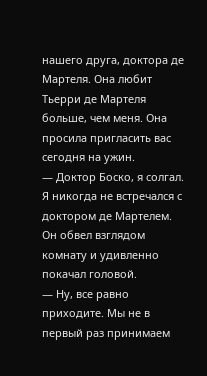нашего друга, доктора де Мартеля. Она любит Тьерри де Мартеля больше, чем меня. Она просила пригласить вас сегодня на ужин.
— Доктор Боско, я солгал. Я никогда не встречался с доктором де Мартелем.
Он обвел взглядом комнату и удивленно покачал головой.
— Ну, все равно приходите. Мы не в первый раз принимаем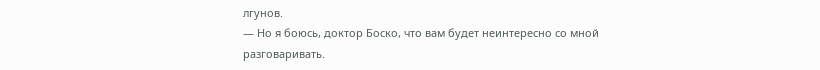лгунов.
— Но я боюсь, доктор Боско, что вам будет неинтересно со мной разговаривать.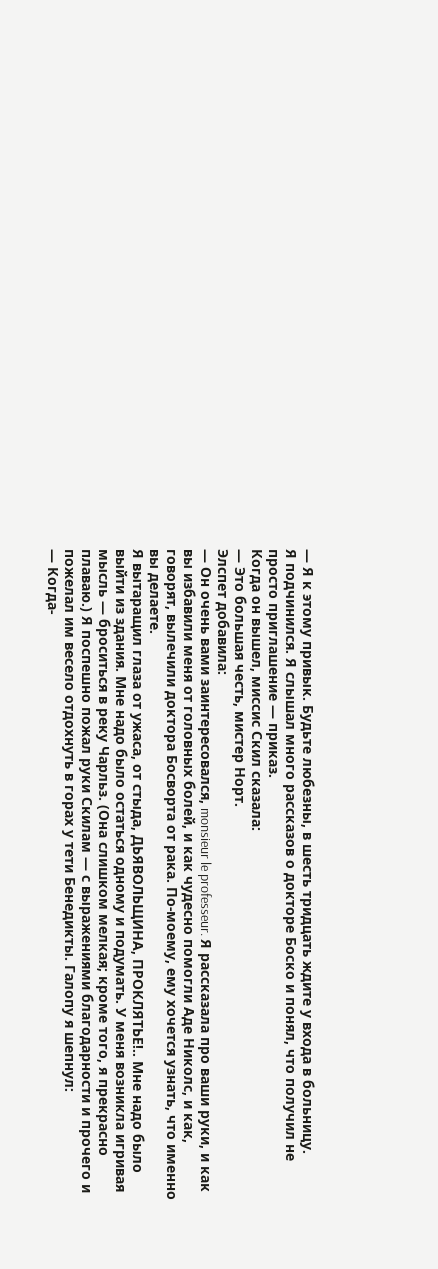— Я к этому привык. Будьте любезны, в шесть тридцать ждите у входа в больницу.
Я подчинился. Я слышал много рассказов о докторе Боско и понял, что получил не просто приглашение — приказ.
Когда он вышел, миссис Скил сказала:
— Это большая честь, мистер Норт.
Элспет добавила:
— Он очень вами заинтересовался, monsieur le professeur. Я рассказала про ваши руки, и как вы избавили меня от головных болей, и как чудесно помогли Аде Николс, и как, говорят, вылечили доктора Босворта от рака. По-моему, ему хочется узнать, что именно вы делаете.
Я вытаращил глаза от ужаса, от стыда, ДЬЯВОЛЬЩИНА, ПРОКЛЯТЬЕ!.. Мне надо было выйти из здания. Мне надо было остаться одному и подумать. У меня возникла игривая мысль — броситься в реку Чарльз. (Она слишком мелкая; кроме того, я прекрасно плаваю.) Я поспешно пожал руки Скилам — с выражениями благодарности и прочего и пожелал им весело отдохнуть в горах у тети Бенедикты. Галопу я шепнул:
— Когда-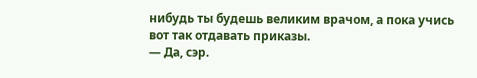нибудь ты будешь великим врачом, а пока учись вот так отдавать приказы.
— Да, сэр.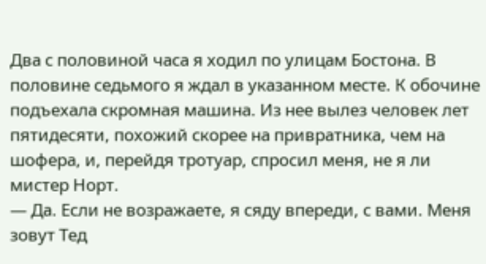Два с половиной часа я ходил по улицам Бостона. В половине седьмого я ждал в указанном месте. К обочине подъехала скромная машина. Из нее вылез человек лет пятидесяти, похожий скорее на привратника, чем на шофера, и, перейдя тротуар, спросил меня, не я ли мистер Норт.
— Да. Если не возражаете, я сяду впереди, с вами. Меня зовут Тед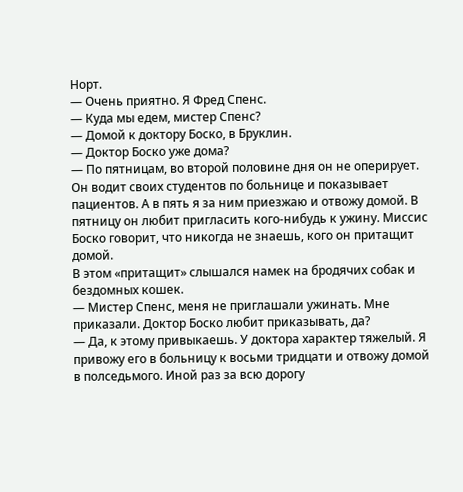Норт.
— Очень приятно. Я Фред Спенс.
— Куда мы едем, мистер Спенс?
— Домой к доктору Боско, в Бруклин.
— Доктор Боско уже дома?
— По пятницам, во второй половине дня он не оперирует. Он водит своих студентов по больнице и показывает пациентов. А в пять я за ним приезжаю и отвожу домой. В пятницу он любит пригласить кого-нибудь к ужину. Миссис Боско говорит, что никогда не знаешь, кого он притащит домой.
В этом «притащит» слышался намек на бродячих собак и бездомных кошек.
— Мистер Спенс, меня не приглашали ужинать. Мне приказали. Доктор Боско любит приказывать, да?
— Да, к этому привыкаешь. У доктора характер тяжелый. Я привожу его в больницу к восьми тридцати и отвожу домой в полседьмого. Иной раз за всю дорогу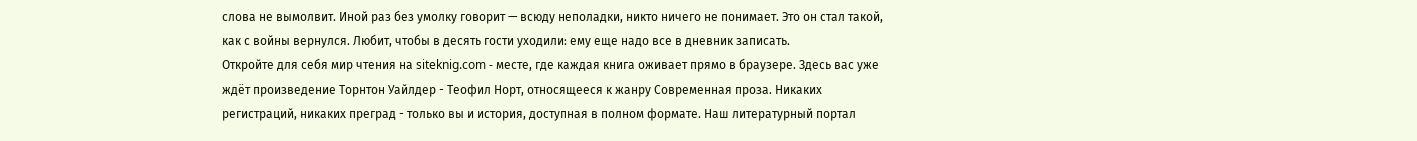слова не вымолвит. Иной раз без умолку говорит — всюду неполадки, никто ничего не понимает. Это он стал такой, как с войны вернулся. Любит, чтобы в десять гости уходили: ему еще надо все в дневник записать.
Откройте для себя мир чтения на siteknig.com - месте, где каждая книга оживает прямо в браузере. Здесь вас уже ждёт произведение Торнтон Уайлдер - Теофил Норт, относящееся к жанру Современная проза. Никаких регистраций, никаких преград - только вы и история, доступная в полном формате. Наш литературный портал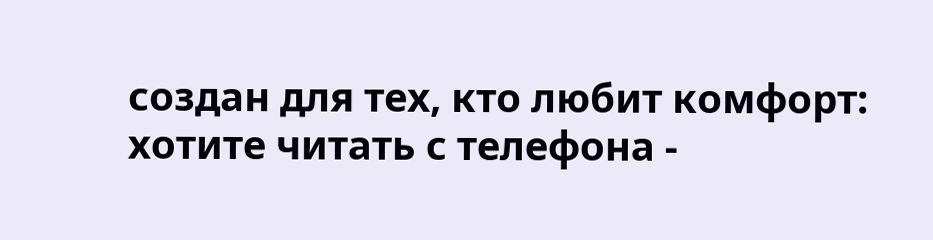создан для тех, кто любит комфорт: хотите читать с телефона -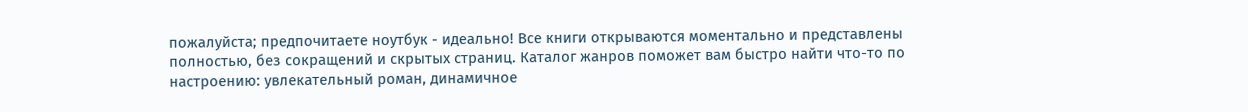пожалуйста; предпочитаете ноутбук - идеально! Все книги открываются моментально и представлены полностью, без сокращений и скрытых страниц. Каталог жанров поможет вам быстро найти что-то по настроению: увлекательный роман, динамичное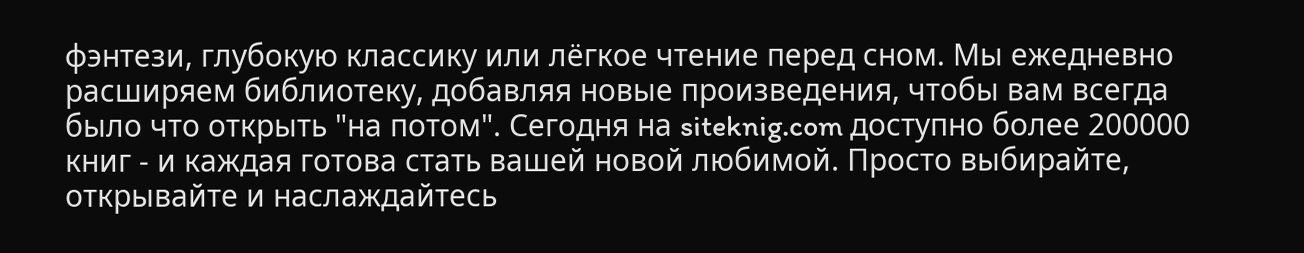фэнтези, глубокую классику или лёгкое чтение перед сном. Мы ежедневно расширяем библиотеку, добавляя новые произведения, чтобы вам всегда было что открыть "на потом". Сегодня на siteknig.com доступно более 200000 книг - и каждая готова стать вашей новой любимой. Просто выбирайте, открывайте и наслаждайтесь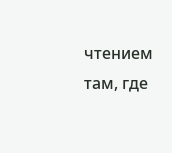чтением там, где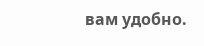вам удобно.